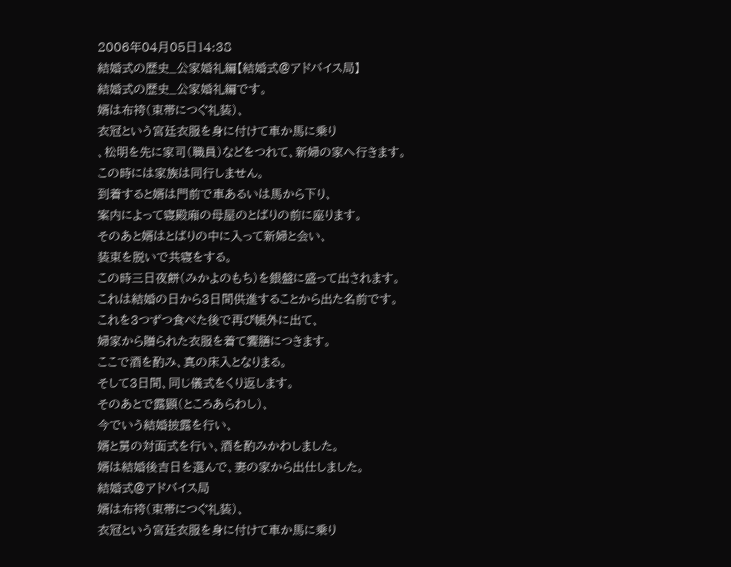2006年04月05日14:38
結婚式の歴史_公家婚礼編【結婚式@アドバイス局】
結婚式の歴史_公家婚礼編です。
婿は布袴(束帯につぐ礼装)、
衣冠という宮廷衣服を身に付けて車か馬に乗り
、松明を先に家司(職員)などをつれて、新婦の家へ行きます。
この時には家族は同行しません。
到着すると婿は門前で車あるいは馬から下り、
案内によって寝殿廂の母屋のとばりの前に座ります。
そのあと婿はとばりの中に入って新婦と会い、
装束を脱いで共寝をする。
この時三日夜餅(みかよのもち)を銀盤に盛って出されます。
これは結婚の日から3日間供進することから出た名前です。
これを3つずつ食べた後で再び帳外に出て、
婦家から贈られた衣服を着て饗膳につきます。
ここで酒を酌み、真の床入となりまる。
そして3日間、同じ儀式をくり返します。
そのあとで露顕(ところあらわし)、
今でいう結婚披露を行い、
婿と舅の対面式を行い、酒を酌みかわしました。
婿は結婚後吉日を選んで、妻の家から出仕しました。
結婚式@アドバイス局
婿は布袴(束帯につぐ礼装)、
衣冠という宮廷衣服を身に付けて車か馬に乗り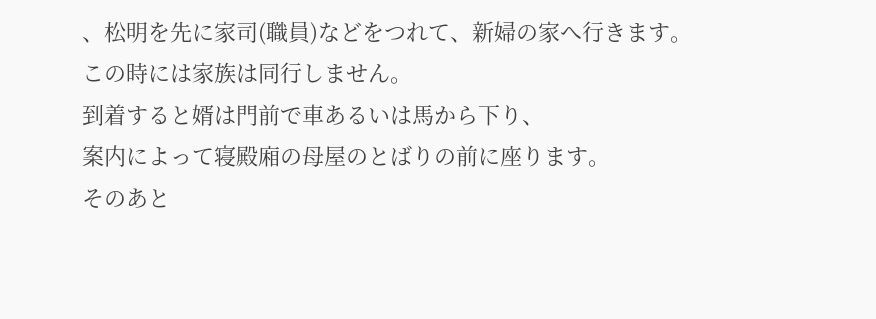、松明を先に家司(職員)などをつれて、新婦の家へ行きます。
この時には家族は同行しません。
到着すると婿は門前で車あるいは馬から下り、
案内によって寝殿廂の母屋のとばりの前に座ります。
そのあと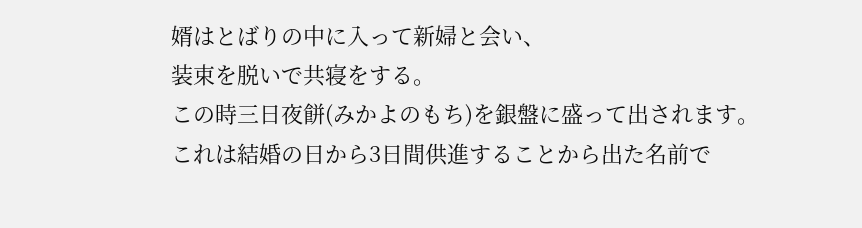婿はとばりの中に入って新婦と会い、
装束を脱いで共寝をする。
この時三日夜餅(みかよのもち)を銀盤に盛って出されます。
これは結婚の日から3日間供進することから出た名前で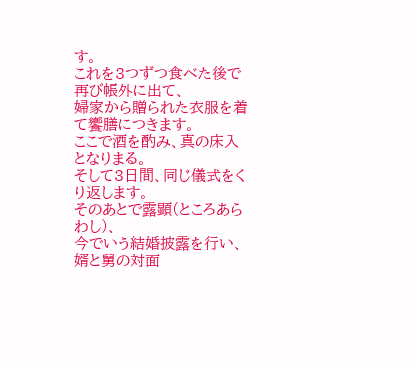す。
これを3つずつ食べた後で再び帳外に出て、
婦家から贈られた衣服を着て饗膳につきます。
ここで酒を酌み、真の床入となりまる。
そして3日間、同じ儀式をくり返します。
そのあとで露顕(ところあらわし)、
今でいう結婚披露を行い、
婿と舅の対面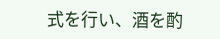式を行い、酒を酌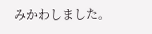みかわしました。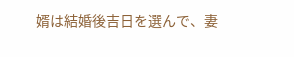婿は結婚後吉日を選んで、妻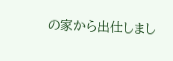の家から出仕しまし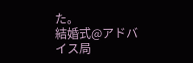た。
結婚式@アドバイス局